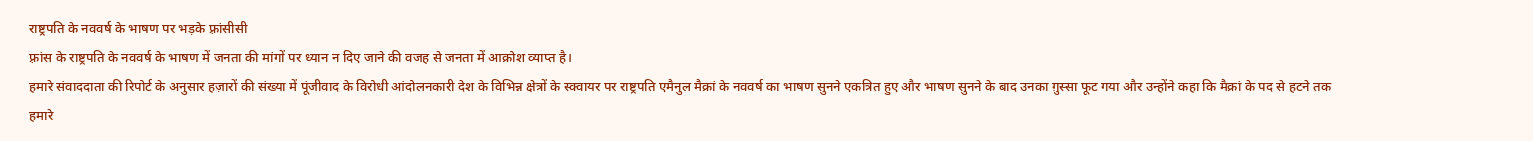राष्ट्रपति के नववर्ष के भाषण पर भड़के फ़्रांसीसी
फ़्रांस के राष्ट्रपति के नववर्ष के भाषण में जनता की मांगों पर ध्यान न दिए जाने की वजह से जनता में आक्रोश व्याप्त है।
हमारे संवाददाता की रिपोर्ट के अनुसार हज़ारों की संख्या में पूंजीवाद के विरोधी आंदोलनकारी देश के विभिन्न क्षेत्रों के स्क्वायर पर राष्ट्रपति एमैनुल मैक्रां के नववर्ष का भाषण सुनने एकत्रित हुए और भाषण सुनने के बाद उनका ग़ुस्सा फूट गया और उन्होंने कहा कि मैक्रां के पद से हटने तक हमारे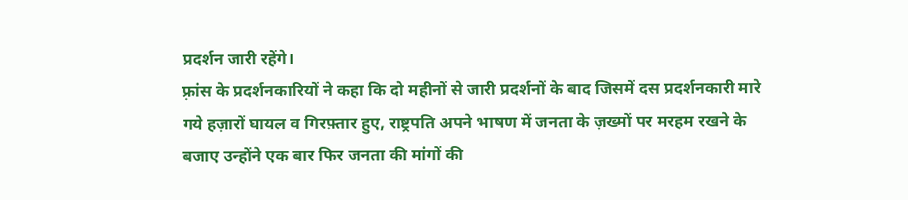प्रदर्शन जारी रहेंगे।
फ़्रांस के प्रदर्शनकारियों ने कहा कि दो महीनों से जारी प्रदर्शनों के बाद जिसमें दस प्रदर्शनकारी मारे गये हज़ारों घायल व गिरफ़्तार हुए, राष्ट्रपति अपने भाषण में जनता के ज़ख्मों पर मरहम रखने के बजाए उन्होंने एक बार फिर जनता की मांगों की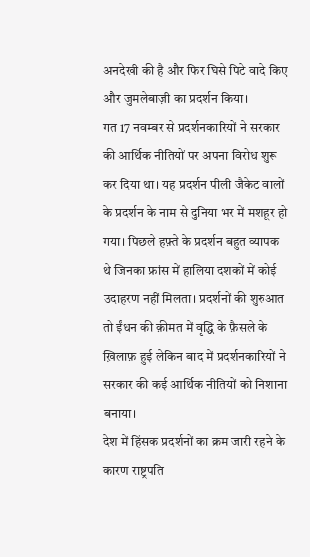अनदेखी की है और फिर घिसे पिटे वादे किए और जुमलेबाज़ी का प्रदर्शन किया।
गत 17 नवम्बर से प्रदर्शनकारियों ने सरकार की आर्थिक नीतियों पर अपना विरोध शुरू कर दिया था। यह प्रदर्शन पीली जैकेट वालों के प्रदर्शन के नाम से दुनिया भर में मशहूर हो गया। पिछले हफ़्ते के प्रदर्शन बहुत व्यापक थे जिनका फ्रांस में हालिया दशकों में कोई उदाहरण नहीं मिलता। प्रदर्शनों की शुरुआत तो ईंधन की क़ीमत में वृद्धि के फ़ैसले के ख़िलाफ़ हुई लेकिन बाद में प्रदर्शनकारियों ने सरकार की कई आर्थिक नीतियों को निशाना बनाया।
देश में हिंसक प्रदर्शनों का क्रम जारी रहने के कारण राष्ट्रपति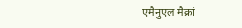एमैनुएल मैक्रां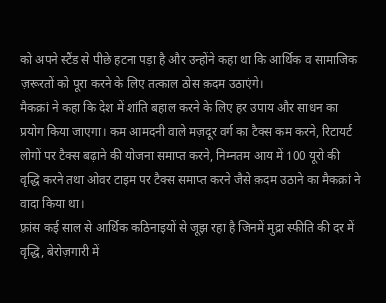को अपने स्टैंड से पीछे हटना पड़ा है और उन्होंने कहा था कि आर्थिक व सामाजिक ज़रूरतों को पूरा करने के लिए तत्काल ठोस क़दम उठाएंगे।
मैकक्रां ने कहा कि देश में शांति बहाल करने के लिए हर उपाय और साधन का प्रयोग किया जाएगा। कम आमदनी वाले मज़दूर वर्ग का टैक्स कम करने, रिटायर्ट लोगों पर टैक्स बढ़ाने की योजना समाप्त करने, निम्नतम आय में 100 यूरो की वृद्धि करने तथा ओवर टाइम पर टैक्स समाप्त करने जैसे क़दम उठाने का मैकक्रां ने वादा किया था।
फ़्रांस कई साल से आर्थिक कठिनाइयों से जूझ रहा है जिनमें मुद्रा स्फीति की दर में वृद्धि, बेरोज़गारी में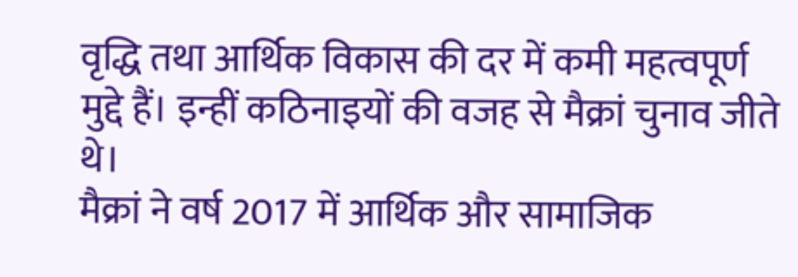वृद्धि तथा आर्थिक विकास की दर में कमी महत्वपूर्ण मुद्दे हैं। इन्हीं कठिनाइयों की वजह से मैक्रां चुनाव जीते थे।
मैक्रां ने वर्ष 2017 में आर्थिक और सामाजिक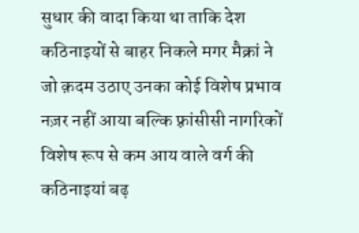सुधार की वादा किया था ताकि देश कठिनाइयों से बाहर निकले मगर मैक्रां ने जो क़दम उठाए उनका कोई विशेष प्रभाव नज़र नहीं आया बल्कि फ़्रांसीसी नागरिकों विशेष रूप से कम आय वाले वर्ग की कठिनाइयां बढ़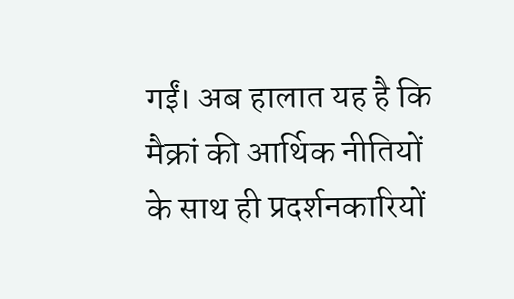गईं। अब हालात यह है कि मैक्रां की आर्थिक नीतियों के साथ ही प्रदर्शनकारियों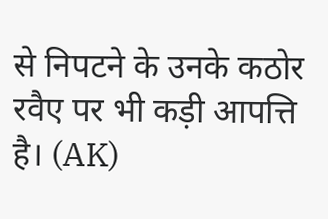से निपटने के उनके कठोर रवैए पर भी कड़ी आपत्ति है। (AK)